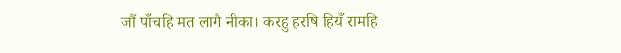जौं पाँचहि मत लागै नीका। करहु हरषि हियँ रामहि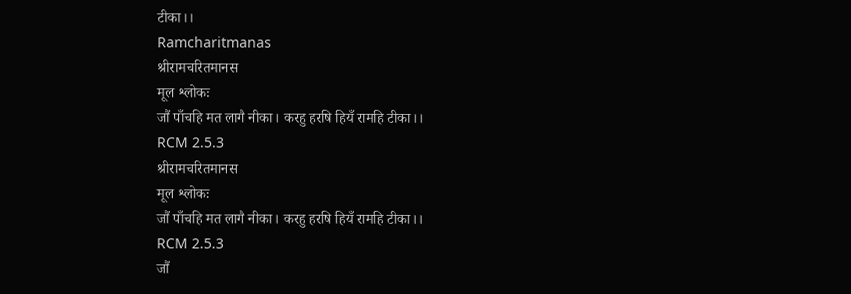टीका।।
Ramcharitmanas
श्रीरामचरितमानस
मूल श्लोकः
जौं पाँचहि मत लागै नीका। करहु हरषि हियँ रामहि टीका।।
RCM 2.5.3
श्रीरामचरितमानस
मूल श्लोकः
जौं पाँचहि मत लागै नीका। करहु हरषि हियँ रामहि टीका।।
RCM 2.5.3
जौं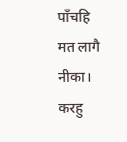पाँचहि मत लागै नीका। करहु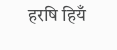हरषि हियँ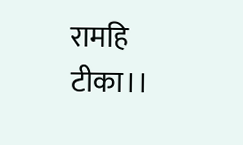रामहि टीका।।